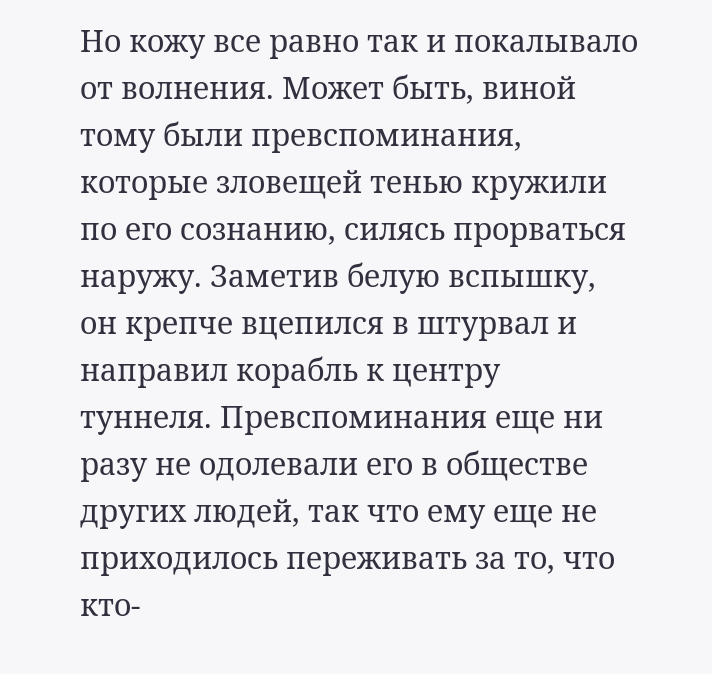Но кожу все равно так и покалывало от волнения. Может быть, виной тому были превспоминания, которые зловещей тенью кружили по его сознанию, силясь прорваться наружу. Заметив белую вспышку, он крепче вцепился в штурвал и направил корабль к центру туннеля. Превспоминания еще ни разу не одолевали его в обществе других людей, так что ему еще не приходилось переживать за то, что кто-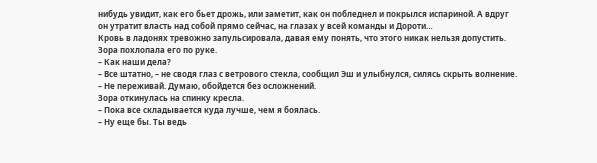нибудь увидит, как его бьет дрожь, или заметит, как он побледнел и покрылся испариной. А вдруг он утратит власть над собой прямо сейчас, на глазах у всей команды и Дороти…
Кровь в ладонях тревожно запульсировала, давая ему понять, что этого никак нельзя допустить.
Зора похлопала его по руке.
– Как наши дела?
– Все штатно, – не сводя глаз с ветрового стекла, сообщил Эш и улыбнулся, силясь скрыть волнение. – Не переживай. Думаю, обойдется без осложнений.
Зора откинулась на спинку кресла.
– Пока все складывается куда лучше, чем я боялась.
– Ну еще бы. Ты ведь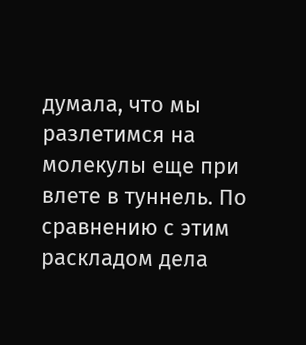думала, что мы разлетимся на молекулы еще при влете в туннель. По сравнению с этим раскладом дела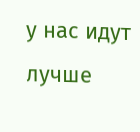у нас идут лучше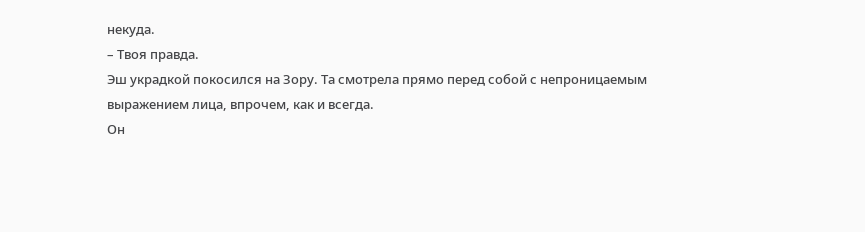некуда.
– Твоя правда.
Эш украдкой покосился на Зору. Та смотрела прямо перед собой с непроницаемым выражением лица, впрочем, как и всегда.
Он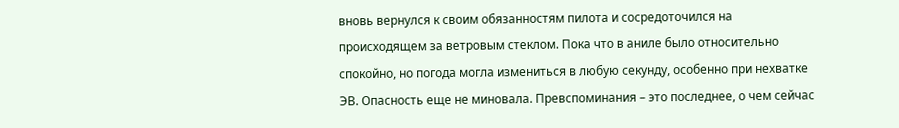вновь вернулся к своим обязанностям пилота и сосредоточился на происходящем за ветровым стеклом. Пока что в аниле было относительно спокойно, но погода могла измениться в любую секунду, особенно при нехватке ЭВ. Опасность еще не миновала. Превспоминания – это последнее, о чем сейчас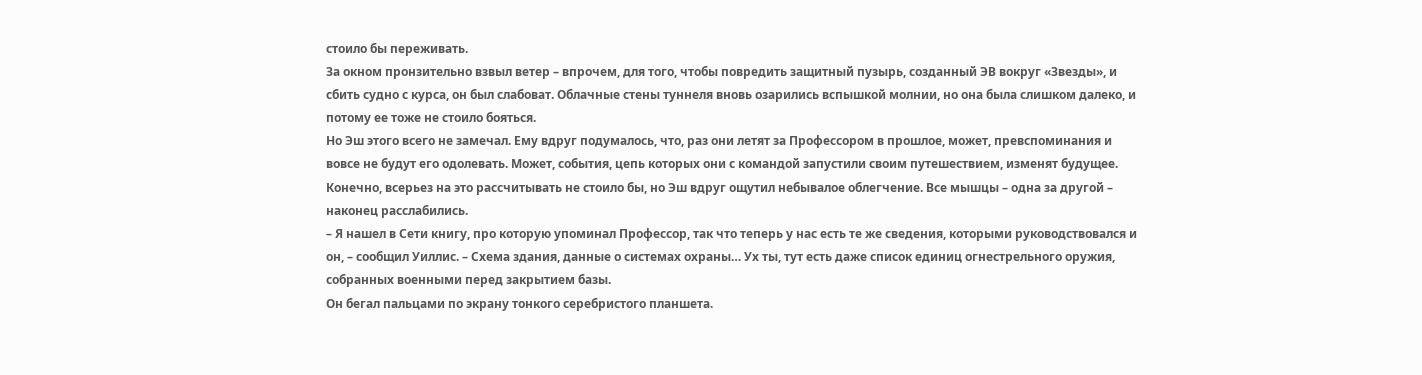стоило бы переживать.
За окном пронзительно взвыл ветер – впрочем, для того, чтобы повредить защитный пузырь, созданный ЭВ вокруг «Звезды», и сбить судно с курса, он был слабоват. Облачные стены туннеля вновь озарились вспышкой молнии, но она была слишком далеко, и потому ее тоже не стоило бояться.
Но Эш этого всего не замечал. Ему вдруг подумалось, что, раз они летят за Профессором в прошлое, может, превспоминания и вовсе не будут его одолевать. Может, события, цепь которых они с командой запустили своим путешествием, изменят будущее.
Конечно, всерьез на это рассчитывать не стоило бы, но Эш вдруг ощутил небывалое облегчение. Все мышцы – одна за другой – наконец расслабились.
– Я нашел в Сети книгу, про которую упоминал Профессор, так что теперь у нас есть те же сведения, которыми руководствовался и он, – сообщил Уиллис. – Схема здания, данные о системах охраны… Ух ты, тут есть даже список единиц огнестрельного оружия, собранных военными перед закрытием базы.
Он бегал пальцами по экрану тонкого серебристого планшета.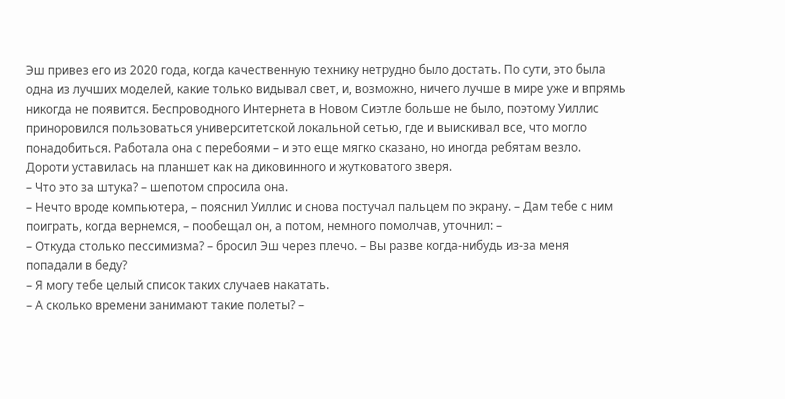Эш привез его из 2020 года, когда качественную технику нетрудно было достать. По сути, это была одна из лучших моделей, какие только видывал свет, и, возможно, ничего лучше в мире уже и впрямь никогда не появится. Беспроводного Интернета в Новом Сиэтле больше не было, поэтому Уиллис приноровился пользоваться университетской локальной сетью, где и выискивал все, что могло понадобиться. Работала она с перебоями – и это еще мягко сказано, но иногда ребятам везло.
Дороти уставилась на планшет как на диковинного и жутковатого зверя.
– Что это за штука? – шепотом спросила она.
– Нечто вроде компьютера, – пояснил Уиллис и снова постучал пальцем по экрану. – Дам тебе с ним поиграть, когда вернемся, – пообещал он, а потом, немного помолчав, уточнил: –
– Откуда столько пессимизма? – бросил Эш через плечо. – Вы разве когда-нибудь из-за меня попадали в беду?
– Я могу тебе целый список таких случаев накатать.
– А сколько времени занимают такие полеты? –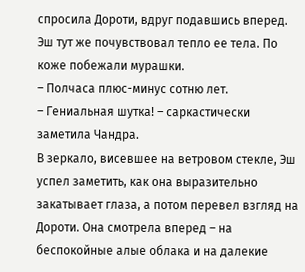спросила Дороти, вдруг подавшись вперед.
Эш тут же почувствовал тепло ее тела. По коже побежали мурашки.
– Полчаса плюс-минус сотню лет.
– Гениальная шутка! – саркастически заметила Чандра.
В зеркало, висевшее на ветровом стекле, Эш успел заметить, как она выразительно закатывает глаза, а потом перевел взгляд на Дороти. Она смотрела вперед – на беспокойные алые облака и на далекие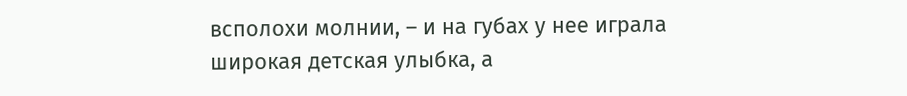всполохи молнии, – и на губах у нее играла широкая детская улыбка, а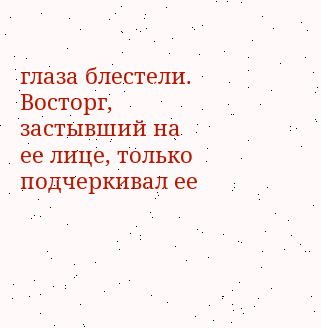глаза блестели.
Восторг, застывший на ее лице, только подчеркивал ее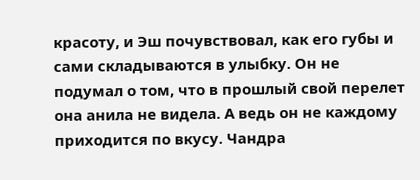красоту, и Эш почувствовал, как его губы и сами складываются в улыбку. Он не подумал о том, что в прошлый свой перелет она анила не видела. А ведь он не каждому приходится по вкусу. Чандра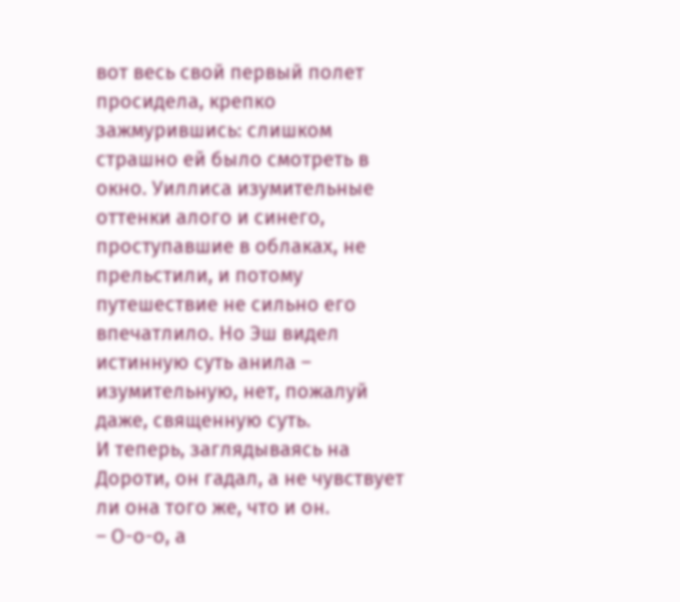вот весь свой первый полет просидела, крепко зажмурившись: слишком страшно ей было смотреть в окно. Уиллиса изумительные оттенки алого и синего, проступавшие в облаках, не прельстили, и потому путешествие не сильно его впечатлило. Но Эш видел истинную суть анила – изумительную, нет, пожалуй даже, священную суть.
И теперь, заглядываясь на Дороти, он гадал, а не чувствует ли она того же, что и он.
– О-о-о, а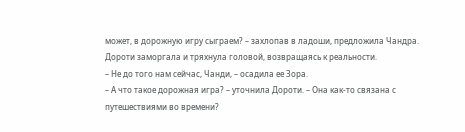может, в дорожную игру сыграем? – захлопав в ладоши, предложила Чандра.
Дороти заморгала и тряхнула головой, возвращаясь к реальности.
– Не до того нам сейчас, Чанди, – осадила ее Зора.
– А что такое дорожная игра? – уточнила Дороти. – Она как-то связана с путешествиями во времени?